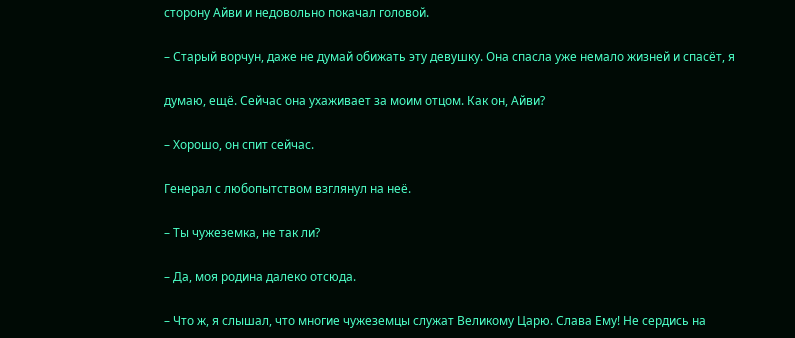сторону Айви и недовольно покачал головой.

– Старый ворчун, даже не думай обижать эту девушку. Она спасла уже немало жизней и спасёт, я

думаю, ещё. Сейчас она ухаживает за моим отцом. Как он, Айви?

– Хорошо, он спит сейчас.

Генерал с любопытством взглянул на неё.

– Ты чужеземка, не так ли?

– Да, моя родина далеко отсюда.

– Что ж, я слышал, что многие чужеземцы служат Великому Царю. Слава Ему! Не сердись на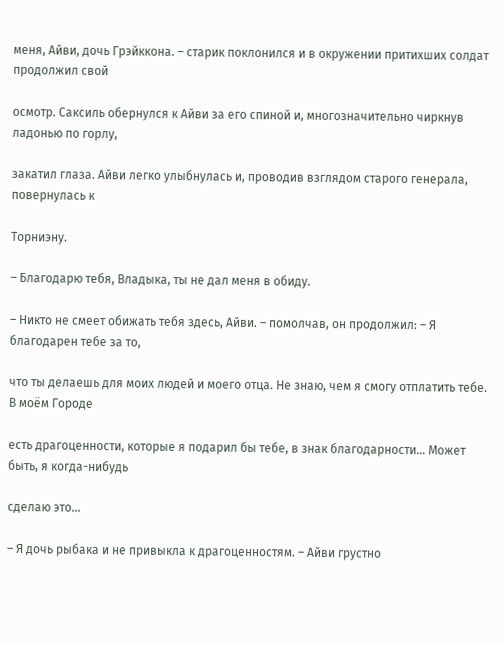меня, Айви, дочь Грэйккона. – старик поклонился и в окружении притихших солдат продолжил свой

осмотр. Саксиль обернулся к Айви за его спиной и, многозначительно чиркнув ладонью по горлу,

закатил глаза. Айви легко улыбнулась и, проводив взглядом старого генерала, повернулась к

Торниэну.

– Благодарю тебя, Владыка, ты не дал меня в обиду.

– Никто не смеет обижать тебя здесь, Айви. – помолчав, он продолжил: – Я благодарен тебе за то,

что ты делаешь для моих людей и моего отца. Не знаю, чем я смогу отплатить тебе. В моём Городе

есть драгоценности, которые я подарил бы тебе, в знак благодарности… Может быть, я когда-нибудь

сделаю это…

– Я дочь рыбака и не привыкла к драгоценностям. – Айви грустно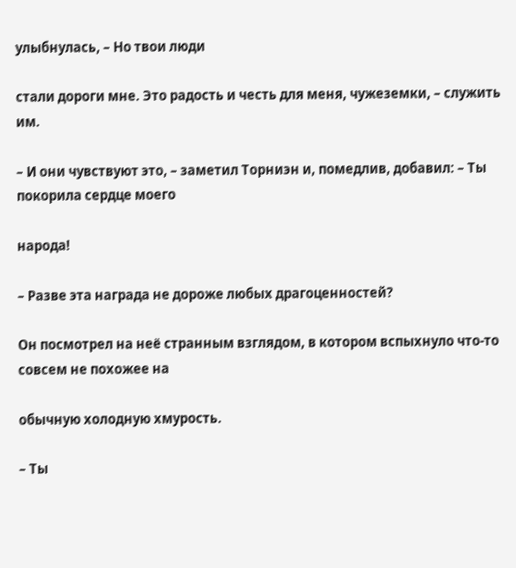улыбнулась, – Но твои люди

стали дороги мне. Это радость и честь для меня, чужеземки, – служить им.

– И они чувствуют это, – заметил Торниэн и, помедлив, добавил: – Ты покорила сердце моего

народа!

– Разве эта награда не дороже любых драгоценностей?

Он посмотрел на неё странным взглядом, в котором вспыхнуло что-то совсем не похожее на

обычную холодную хмурость.

– Ты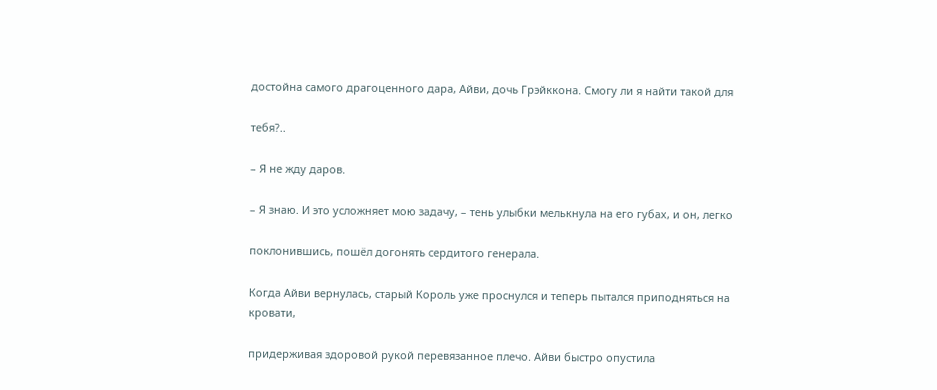достойна самого драгоценного дара, Айви, дочь Грэйккона. Смогу ли я найти такой для

тебя?..

– Я не жду даров.

– Я знаю. И это усложняет мою задачу, – тень улыбки мелькнула на его губах, и он, легко

поклонившись, пошёл догонять сердитого генерала.

Когда Айви вернулась, старый Король уже проснулся и теперь пытался приподняться на кровати,

придерживая здоровой рукой перевязанное плечо. Айви быстро опустила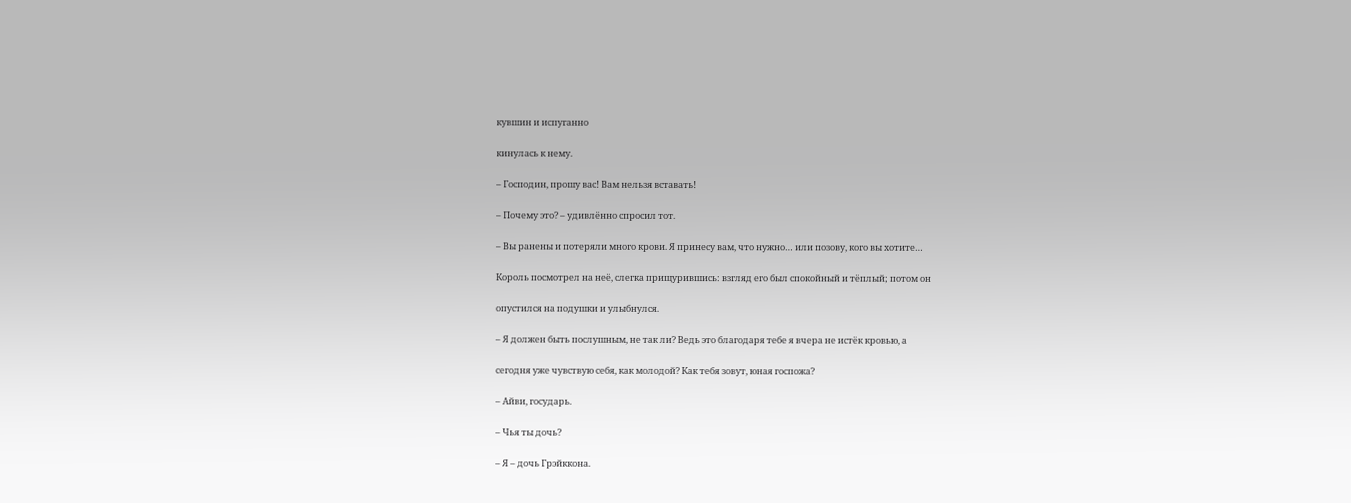кувшин и испуганно

кинулась к нему.

– Господин, прошу вас! Вам нельзя вставать!

– Почему это? – удивлённо спросил тот.

– Вы ранены и потеряли много крови. Я принесу вам, что нужно… или позову, кого вы хотите…

Король посмотрел на неё, слегка прищурившись: взгляд его был спокойный и тёплый; потом он

опустился на подушки и улыбнулся.

– Я должен быть послушным, не так ли? Ведь это благодаря тебе я вчера не истёк кровью, а

сегодня уже чувствую себя, как молодой? Как тебя зовут, юная госпожа?

– Айви, государь.

– Чья ты дочь?

– Я – дочь Грэйккона.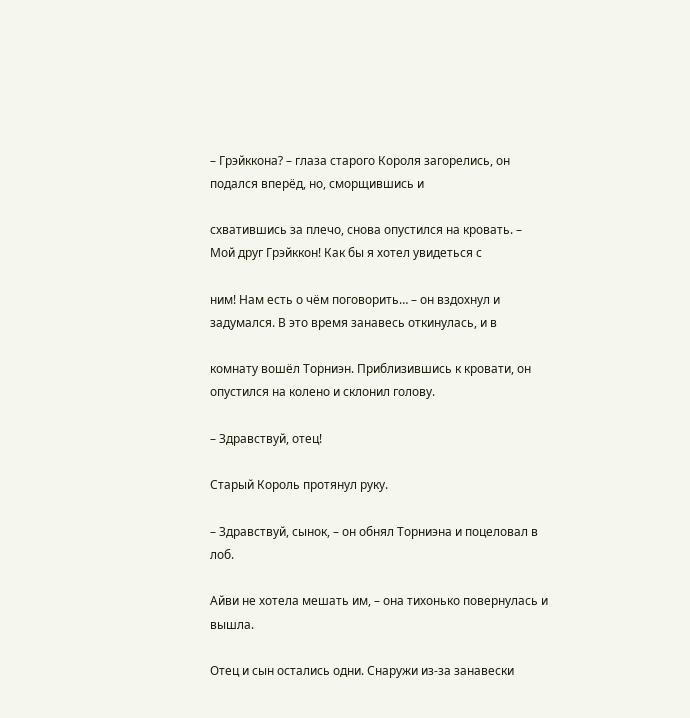– Грэйккона? – глаза старого Короля загорелись, он подался вперёд, но, сморщившись и

схватившись за плечо, снова опустился на кровать. – Мой друг Грэйккон! Как бы я хотел увидеться с

ним! Нам есть о чём поговорить… – он вздохнул и задумался. В это время занавесь откинулась, и в

комнату вошёл Торниэн. Приблизившись к кровати, он опустился на колено и склонил голову.

– Здравствуй, отец!

Старый Король протянул руку.

– Здравствуй, сынок, – он обнял Торниэна и поцеловал в лоб.

Айви не хотела мешать им, – она тихонько повернулась и вышла.

Отец и сын остались одни. Снаружи из-за занавески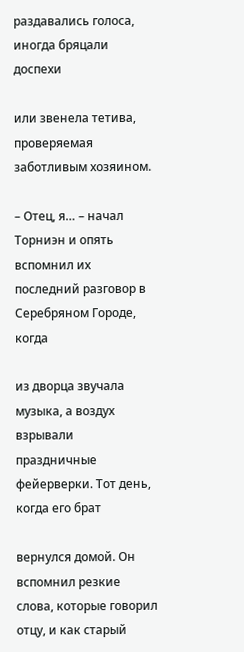раздавались голоса, иногда бряцали доспехи

или звенела тетива, проверяемая заботливым хозяином.

– Отец, я… – начал Торниэн и опять вспомнил их последний разговор в Серебряном Городе, когда

из дворца звучала музыка, а воздух взрывали праздничные фейерверки. Тот день, когда его брат

вернулся домой. Он вспомнил резкие слова, которые говорил отцу, и как старый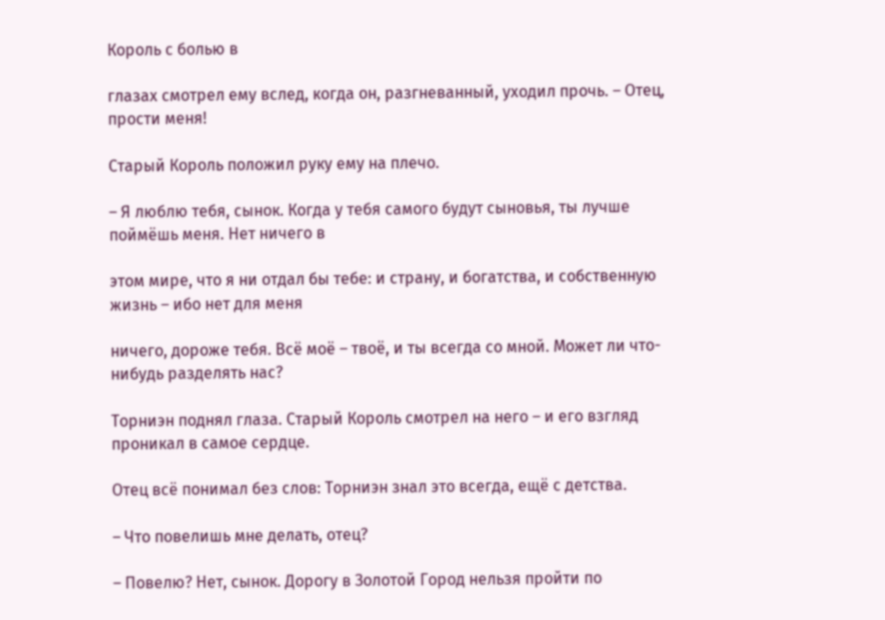Король с болью в

глазах смотрел ему вслед, когда он, разгневанный, уходил прочь. – Отец, прости меня!

Старый Король положил руку ему на плечо.

– Я люблю тебя, сынок. Когда у тебя самого будут сыновья, ты лучше поймёшь меня. Нет ничего в

этом мире, что я ни отдал бы тебе: и страну, и богатства, и собственную жизнь – ибо нет для меня

ничего, дороже тебя. Всё моё – твоё, и ты всегда со мной. Может ли что-нибудь разделять нас?

Торниэн поднял глаза. Старый Король смотрел на него – и его взгляд проникал в самое сердце.

Отец всё понимал без слов: Торниэн знал это всегда, ещё с детства.

– Что повелишь мне делать, отец?

– Повелю? Нет, сынок. Дорогу в Золотой Город нельзя пройти по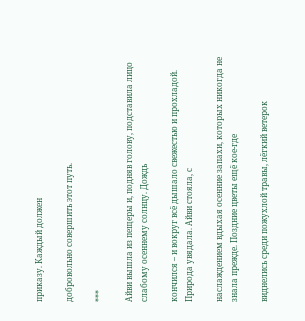приказу. Каждый должен

добровольно совершить этот путь.

***

Айви вышла из пещеры и, подняв голову, подставила лицо слабому осеннему солнцу. Дождь

кончился – и вокруг всё дышало свежестью и прохладой. Природа увядала. Айви стояла, с

наслаждением вдыхая осенние запахи, которых никогда не знала прежде. Поздние цветы ещё кое-где

виднелись среди пожухлой травы, лёгкий ветерок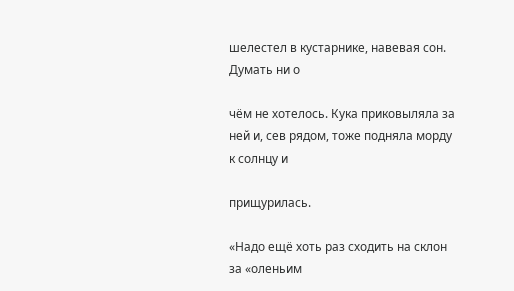шелестел в кустарнике, навевая сон. Думать ни о

чём не хотелось. Кука приковыляла за ней и, сев рядом, тоже подняла морду к солнцу и

прищурилась.

«Надо ещё хоть раз сходить на склон за «оленьим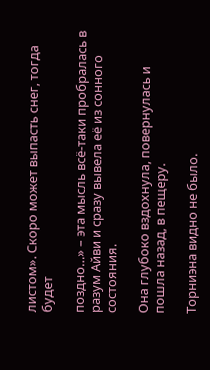листом». Скоро может выпасть снег, тогда будет

поздно…» – эта мысль всё-таки пробралась в разум Айви и сразу вывела её из сонного состояния.

Она глубоко вздохнула, повернулась и пошла назад, в пещеру.

Торниэна видно не было.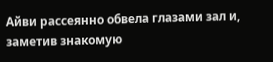Айви рассеянно обвела глазами зал и, заметив знакомую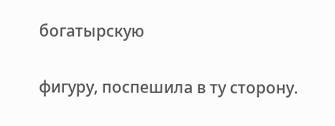богатырскую

фигуру, поспешила в ту сторону.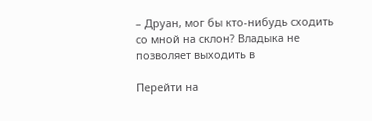– Друан, мог бы кто-нибудь сходить со мной на склон? Владыка не позволяет выходить в

Перейти на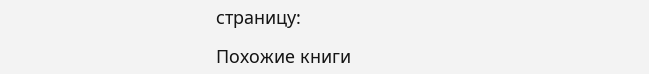страницу:

Похожие книги